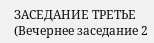ЗАСЕДАНИЕ ТРЕТЬЕ (Вечернее заседание 2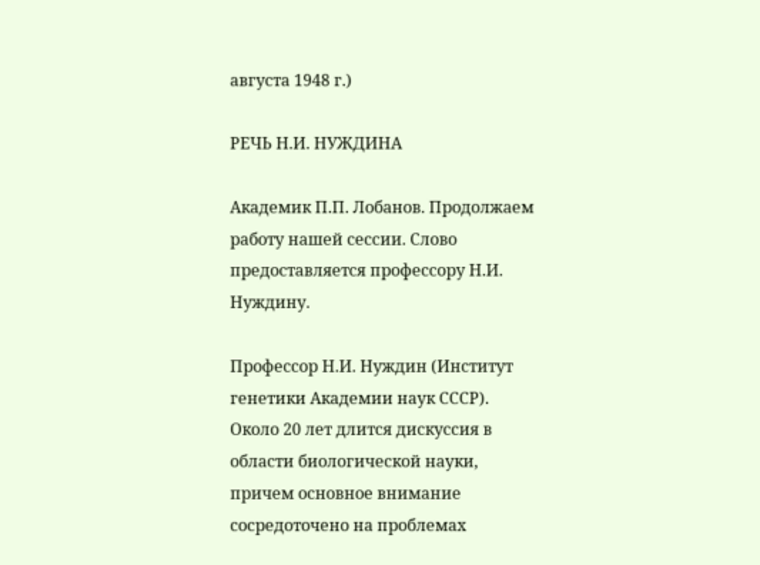августа 1948 г.)

РЕЧЬ Н.И. НУЖДИНА

Академик П.П. Лобанов. Продолжаем работу нашей сессии. Слово предоставляется профессору Н.И. Нуждину.

Профессор Н.И. Нуждин (Институт генетики Академии наук СССР). Около 20 лет длится дискуссия в области биологической науки, причем основное внимание сосредоточено на проблемах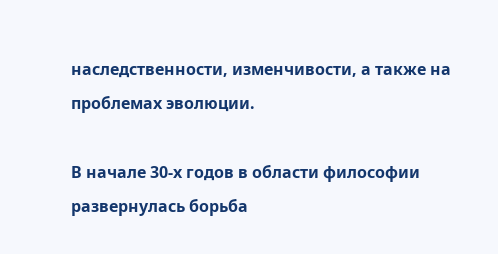наследственности, изменчивости, а также на проблемах эволюции.

В начале 30-х годов в области философии развернулась борьба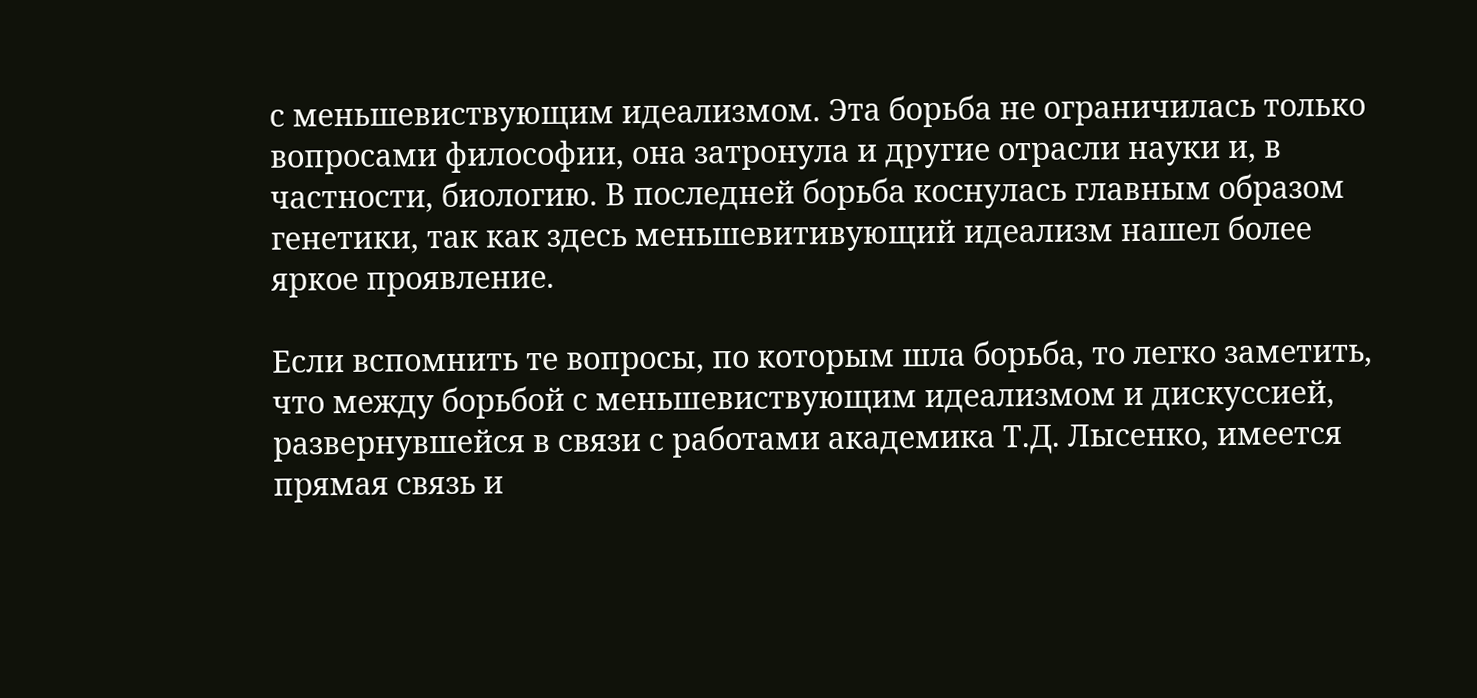с меньшевиствующим идеализмом. Эта борьба не ограничилась только вопросами философии, она затронула и другие отрасли науки и, в частности, биологию. В последней борьба коснулась главным образом генетики, так как здесь меньшевитивующий идеализм нашел более яркое проявление.

Если вспомнить те вопросы, по которым шла борьба, то легко заметить, что между борьбой с меньшевиствующим идеализмом и дискуссией, развернувшейся в связи с работами академика Т.Д. Лысенко, имеется прямая связь и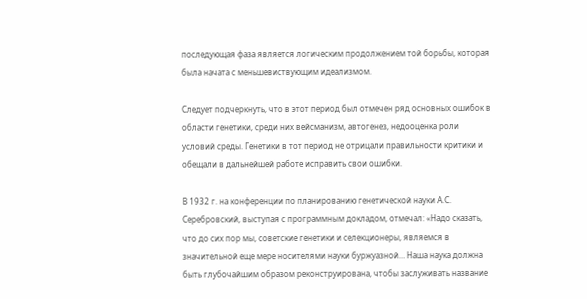последующая фаза является логическим продолжением той борьбы, которая была начата с меньшевиствующим идеализмом.

Следует подчеркнуть, что в этот период был отмечен ряд основных ошибок в области генетики, среди них вейсманизм, автогенез, недооценка роли условий среды. Генетики в тот период не отрицали правильности критики и обещали в дальнейшей работе исправить свои ошибки.

В 1932 г. на конференции по планированию генетической науки А.С. Серебровский, выступая с программным докладом, отмечал: «Надо сказать, что до сих пор мы, советские генетики и селекционеры, являемся в значительной еще мере носителями науки буржуазной… Наша наука должна быть глубочайшим образом реконструирована, чтобы заслуживать название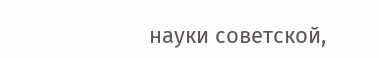науки советской,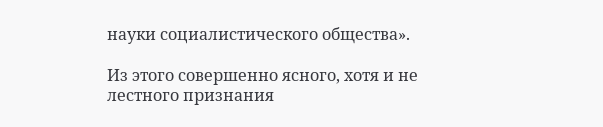науки социалистического общества».

Из этого совершенно ясного, хотя и не лестного признания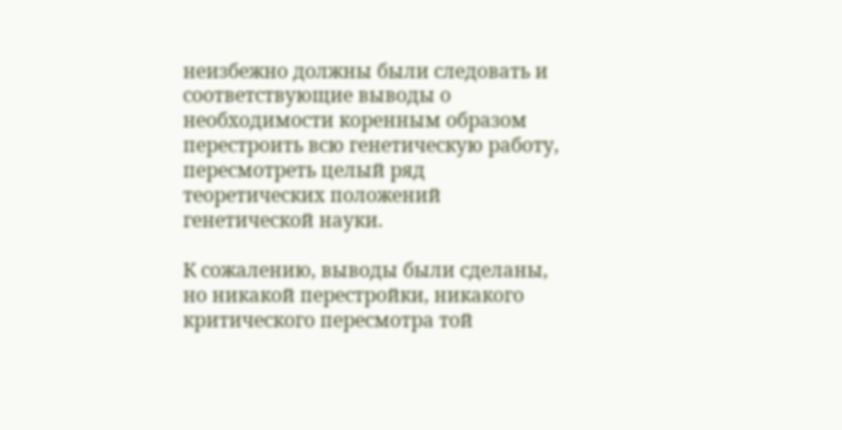неизбежно должны были следовать и соответствующие выводы о необходимости коренным образом перестроить всю генетическую работу, пересмотреть целый ряд теоретических положений генетической науки.

К сожалению, выводы были сделаны, но никакой перестройки, никакого критического пересмотра той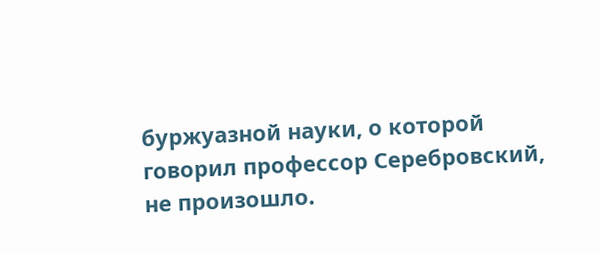буржуазной науки, о которой говорил профессор Серебровский, не произошло.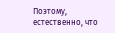Поэтому, естественно, что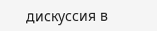дискуссия в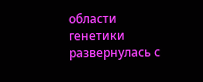области генетики развернулась с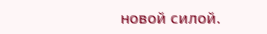новой силой.